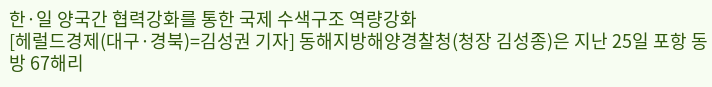한·일 양국간 협력강화를 통한 국제 수색구조 역량강화
[헤럴드경제(대구·경북)=김성권 기자] 동해지방해양경찰청(청장 김성종)은 지난 25일 포항 동방 67해리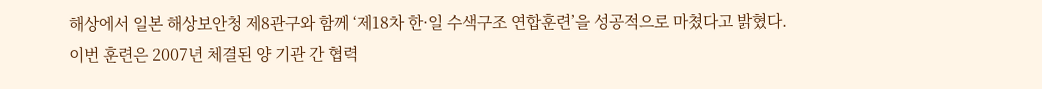해상에서 일본 해상보안청 제8관구와 함께 ‘제18차 한·일 수색구조 연합훈련’을 성공적으로 마쳤다고 밝혔다.
이번 훈련은 2007년 체결된 양 기관 간 협력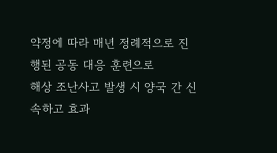약정에 따라 매년 정례적으로 진행된 공동 대응 훈련으로
해상 조난사고 발생 시 양국 간 신속하고 효과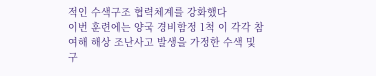적인 수색구조 협력체계를 강화했다
이번 훈련에는 양국 경비함정 1척 이 각각 참여해 해상 조난사고 발생을 가정한 수색 및 구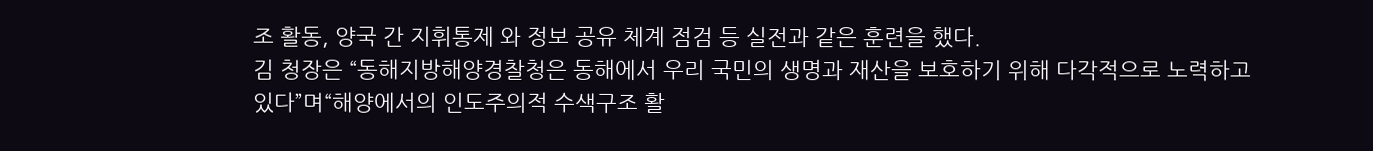조 활동, 양국 간 지휘통제 와 정보 공유 체계 점검 등 실전과 같은 훈련을 했다.
김 청장은 “동해지방해양경찰청은 동해에서 우리 국민의 생명과 재산을 보호하기 위해 다각적으로 노력하고 있다”며“해양에서의 인도주의적 수색구조 활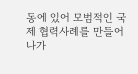동에 있어 모범적인 국제 협력사례를 만들어 나가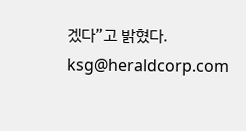겠다”고 밝혔다.
ksg@heraldcorp.com